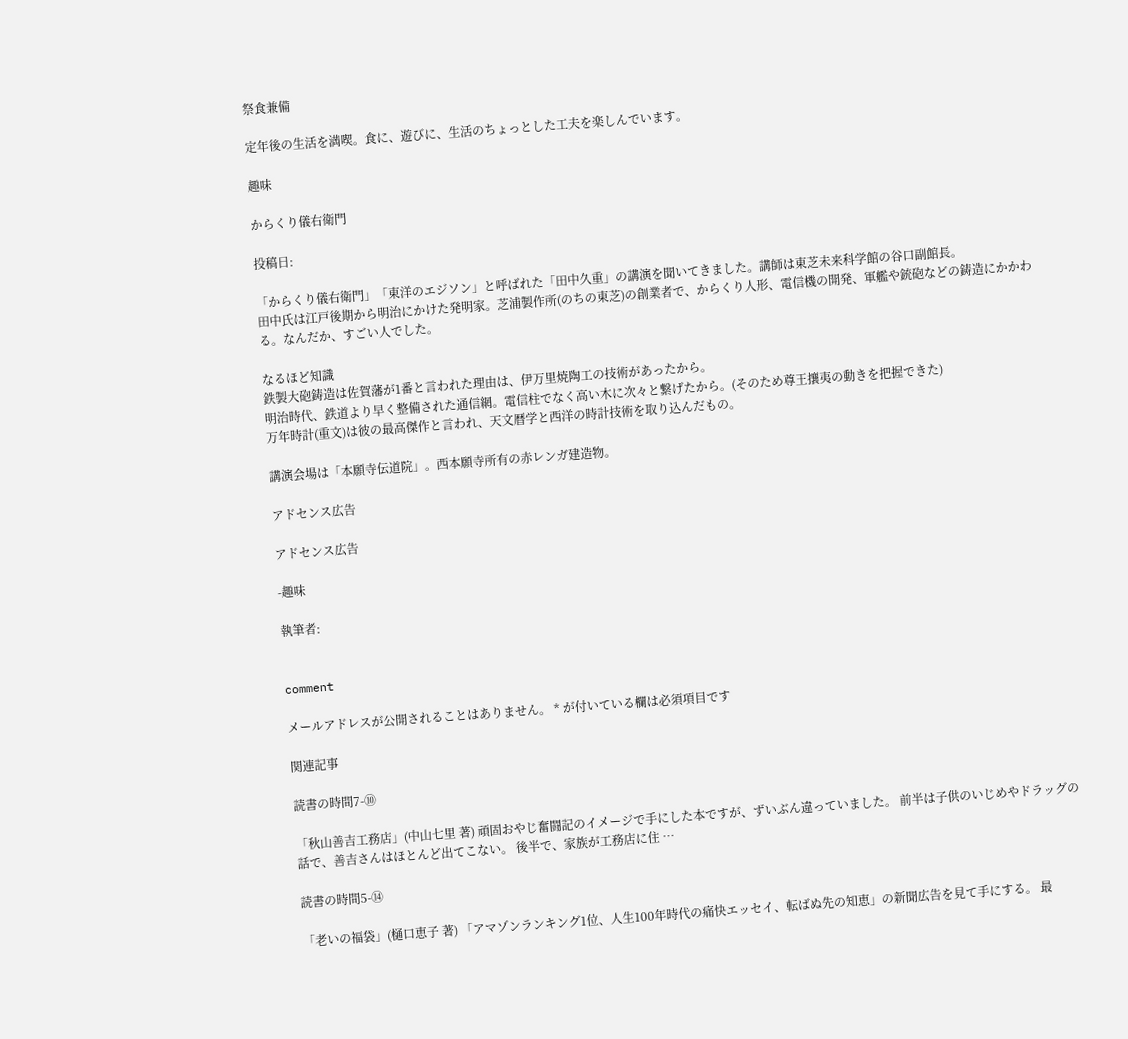祭食兼備

定年後の生活を満喫。食に、遊びに、生活のちょっとした工夫を楽しんでいます。

趣味

からくり儀右衛門

投稿日:

「からくり儀右衛門」「東洋のエジソン」と呼ばれた「田中久重」の講演を聞いてきました。講師は東芝未来科学館の谷口副館長。
田中氏は江戸後期から明治にかけた発明家。芝浦製作所(のちの東芝)の創業者で、からくり人形、電信機の開発、軍艦や銃砲などの鋳造にかかわる。なんだか、すごい人でした。

なるほど知識
鉄製大砲鋳造は佐賀藩が1番と言われた理由は、伊万里焼陶工の技術があったから。
明治時代、鉄道より早く整備された通信網。電信柱でなく高い木に次々と繋げたから。(そのため尊王攘夷の動きを把握できた)
万年時計(重文)は彼の最高傑作と言われ、天文暦学と西洋の時計技術を取り込んだもの。

講演会場は「本願寺伝道院」。西本願寺所有の赤レンガ建造物。

アドセンス広告

アドセンス広告

-趣味

執筆者:


comment

メールアドレスが公開されることはありません。 * が付いている欄は必須項目です

関連記事

読書の時間7-⑩

「秋山善吉工務店」(中山七里 著) 頑固おやじ奮闘記のイメージで手にした本ですが、ずいぶん違っていました。 前半は子供のいじめやドラッグの話で、善吉さんはほとんど出てこない。 後半で、家族が工務店に住 …

読書の時間5-⑭

「老いの福袋」(樋口恵子 著) 「アマゾンランキング1位、人生100年時代の痛快エッセイ、転ばぬ先の知恵」の新聞広告を見て手にする。 最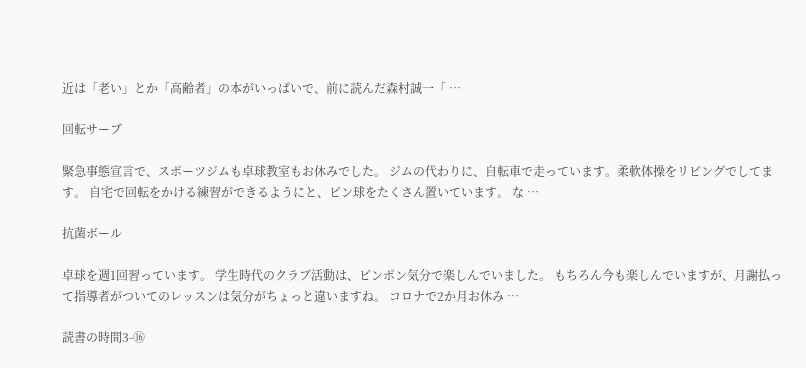近は「老い」とか「高齢者」の本がいっぱいで、前に読んだ森村誠一「 …

回転サーブ

緊急事態宣言で、スポーツジムも卓球教室もお休みでした。 ジムの代わりに、自転車で走っています。柔軟体操をリビングでしてます。 自宅で回転をかける練習ができるようにと、ピン球をたくさん置いています。 な …

抗菌ボール

卓球を週1回習っています。 学生時代のクラブ活動は、ピンポン気分で楽しんでいました。 もちろん今も楽しんでいますが、月謝払って指導者がついてのレッスンは気分がちょっと違いますね。 コロナで2か月お休み …

読書の時間3-⑯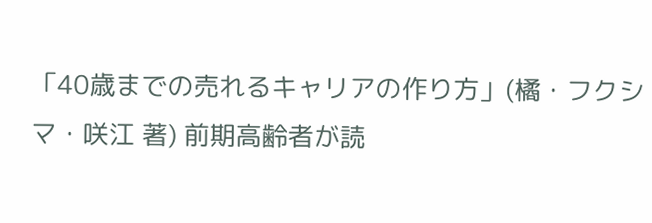「40歳までの売れるキャリアの作り方」(橘・フクシマ・咲江 著) 前期高齢者が読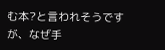む本?と言われそうですが、なぜ手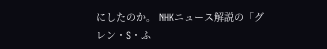にしたのか。 NHKニュース解説の「グレン・S・ふ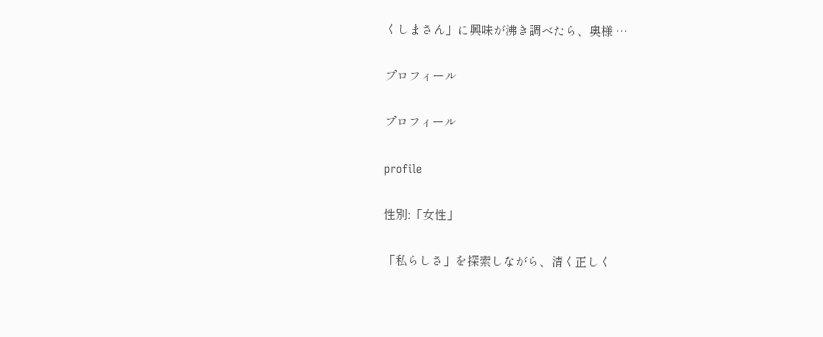くしまさん」に興味が沸き調べたら、奥様 …

プロフィール

プロフィール

profile

性別:「女性」

「私らしさ」を探索しながら、清く正しく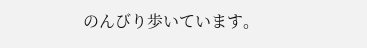のんびり歩いています。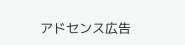アドセンス広告